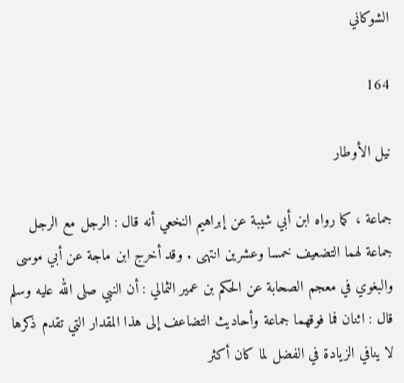الشوكاني

164

نيل الأوطار

جماعة ، كما رواه ابن أبي شيبة عن إبراهيم النخعي أنه قال : الرجل مع الرجل جماعة لهما التضعيف خمسا وعشرين انتهى . وقد أخرج ابن ماجة عن أبي موسى والبغوي في معجم الصحابة عن الحكم بن عمير الثمالي : أن النبي صلى الله عليه وسلم قال : اثنان فما فوقهما جماعة وأحاديث التضاعف إلى هذا المقدار التي تقدم ذكرها لا ينافي الزيادة في الفضل لما كان أكثر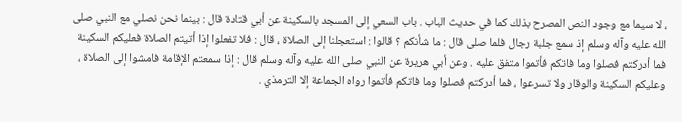، لا سيما مع وجود النص المصرح بذلك كما في حديث الباب . باب السعي إلى المسجد بالسكينة عن أبي قتادة قال : بينما نحن نصلي مع النبي صلى الله عليه وآله وسلم إذ سمع جلبة رجال فلما صلى قال : ما شأنكم ؟ قالوا : استعجلنا إلى الصلاة ، قال : فلا تفعلوا إذا أتيتم الصلاة فعليكم السكينة فما أدركتم فصلوا وما فاتكم فأتموا متفق عليه . وعن أبي هريرة عن النبي صلى الله عليه وآله وسلم قال : إذا سمعتم الإقامة فامشوا إلى الصلاة ، وعليكم السكينة والوقار ولا تسرعوا ، فما أدركتم فصلوا وما فاتكم فأتموا رواه الجماعة إلا الترمذي .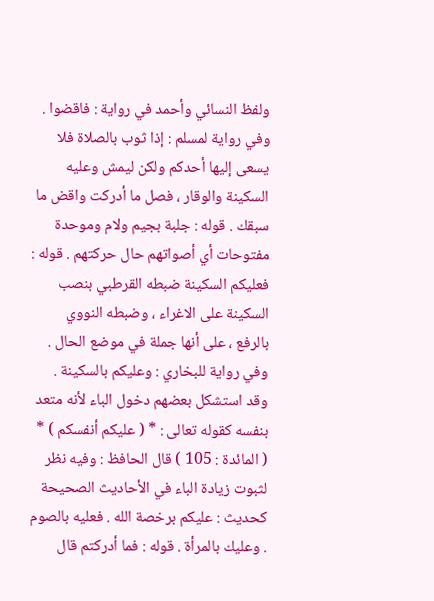ولفظ النسائي وأحمد في رواية : فاقضوا . وفي رواية لمسلم : إذا ثوب بالصلاة فلا يسعى إليها أحدكم ولكن ليمش وعليه السكينة والوقار ، فصل ما أدركت واقض ما سبقك . قوله : جلبة بجيم ولام وموحدة مفتوحات أي أصواتهم حال حركتهم . قوله : فعليكم السكينة ضبطه القرطبي بنصب السكينة على الاغراء ، وضبطه النووي بالرفع ، على أنها جملة في موضع الحال . وفي رواية للبخاري : وعليكم بالسكينة . وقد استشكل بعضهم دخول الباء لأنه متعد بنفسه كقوله تعالى : * ( عليكم أنفسكم ) * ( المائدة : 105 ) قال الحافظ : وفيه نظر لثبوت زيادة الباء في الأحاديث الصحيحة كحديث : عليكم برخصة الله . فعليه بالصوم . وعليك بالمرأة . قوله : فما أدركتم قال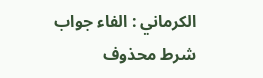الكرماني : الفاء جواب شرط محذوف